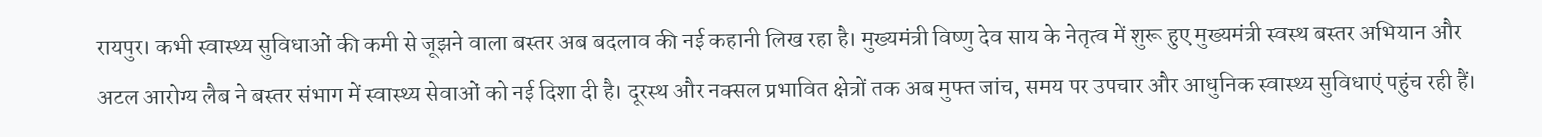रायपुर। कभी स्वास्थ्य सुविधाओं की कमी से जूझने वाला बस्तर अब बदलाव की नई कहानी लिख रहा है। मुख्यमंत्री विष्णु देव साय के नेतृत्व में शुरू हुए मुख्यमंत्री स्वस्थ बस्तर अभियान और अटल आरोग्य लैब ने बस्तर संभाग में स्वास्थ्य सेवाओं को नई दिशा दी है। दूरस्थ और नक्सल प्रभावित क्षेत्रों तक अब मुफ्त जांच, समय पर उपचार और आधुनिक स्वास्थ्य सुविधाएं पहुंच रही हैं।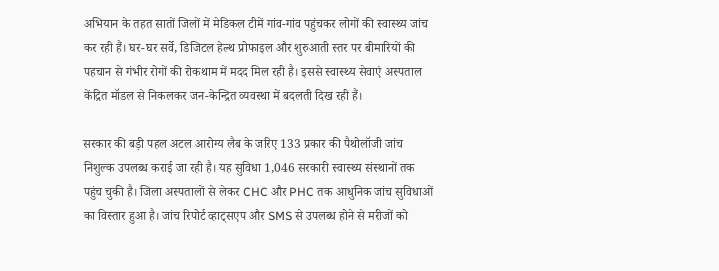अभियान के तहत सातों जिलों में मेडिकल टीमें गांव-गांव पहुंचकर लोगों की स्वास्थ्य जांच कर रही हैं। घर-घर सर्वे, डिजिटल हेल्थ प्रोफाइल और शुरुआती स्तर पर बीमारियों की पहचान से गंभीर रोगों की रोकथाम में मदद मिल रही है। इससे स्वास्थ्य सेवाएं अस्पताल केंद्रित मॉडल से निकलकर जन-केन्द्रित व्यवस्था में बदलती दिख रही हैं।

सरकार की बड़ी पहल अटल आरोग्य लैब के जरिए 133 प्रकार की पैथोलॉजी जांच निशुल्क उपलब्ध कराई जा रही है। यह सुविधा 1,046 सरकारी स्वास्थ्य संस्थानों तक पहुंच चुकी है। जिला अस्पतालों से लेकर CHC और PHC तक आधुनिक जांच सुविधाओं का विस्तार हुआ है। जांच रिपोर्ट व्हाट्सएप और SMS से उपलब्ध होने से मरीजों को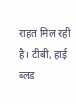राहत मिल रही है। टीबी, हाई ब्लड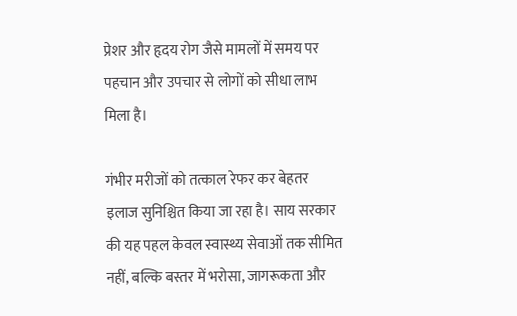प्रेशर और हृदय रोग जैसे मामलों में समय पर पहचान और उपचार से लोगों को सीधा लाभ मिला है।

गंभीर मरीजों को तत्काल रेफर कर बेहतर इलाज सुनिश्चित किया जा रहा है। साय सरकार की यह पहल केवल स्वास्थ्य सेवाओं तक सीमित नहीं, बल्कि बस्तर में भरोसा, जागरूकता और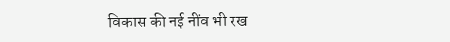विकास की नई नींव भी रख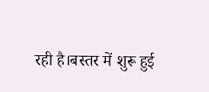रही है।बस्तर में शुरू हुई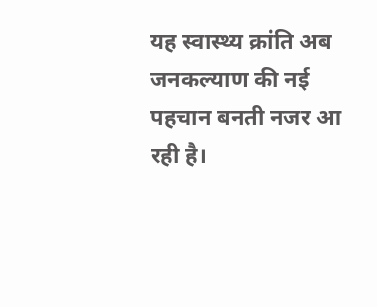यह स्वास्थ्य क्रांति अब जनकल्याण की नई पहचान बनती नजर आ रही है।